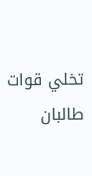تخلي قوات طالبان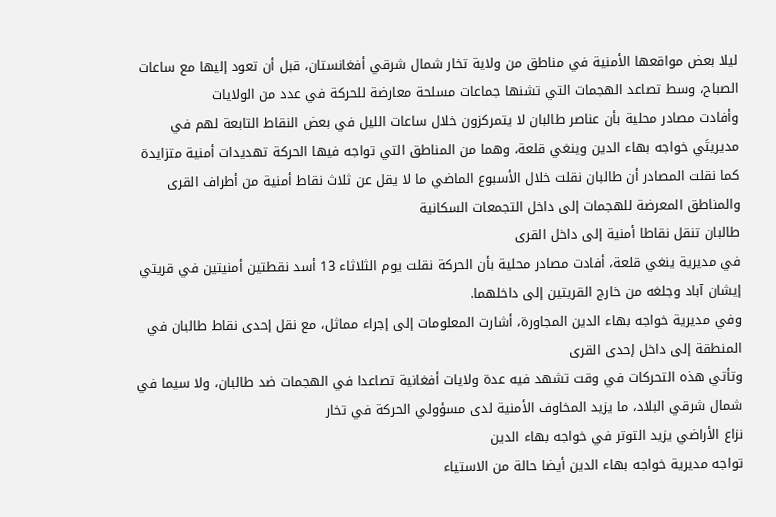ليلا بعض مواقعها الأمنية في مناطق من ولاية تخار شمال شرقي أفغانستان، قبل أن تعود إليها مع ساعات الصباح، وسط تصاعد الهجمات التي تشنها جماعات مسلحة معارضة للحركة في عدد من الولايات
وأفادت مصادر محلية بأن عناصر طالبان لا يتمركزون خلال ساعات الليل في بعض النقاط التابعة لهم في مديريتَي خواجه بهاء الدين وينغي قلعة، وهما من المناطق التي تواجه فيها الحركة تهديدات أمنية متزايدة
كما نقلت المصادر أن طالبان نقلت خلال الأسبوع الماضي ما لا يقل عن ثلاث نقاط أمنية من أطراف القرى والمناطق المعرضة للهجمات إلى داخل التجمعات السكانية
طالبان تنقل نقاطا أمنية إلى داخل القرى
في مديرية ينغي قلعة، أفادت مصادر محلية بأن الحركة نقلت يوم الثلاثاء 13 أسد نقطتين أمنيتين في قريتي إيشان آباد وجلغه من خارج القريتين إلى داخلهما.
وفي مديرية خواجه بهاء الدين المجاورة، أشارت المعلومات إلى إجراء مماثل، مع نقل إحدى نقاط طالبان في المنطقة إلى داخل إحدى القرى
وتأتي هذه التحركات في وقت تشهد فيه عدة ولايات أفغانية تصاعدا في الهجمات ضد طالبان، ولا سيما في شمال شرقي البلاد، ما يزيد المخاوف الأمنية لدى مسؤولي الحركة في تخار
نزاع الأراضي يزيد التوتر في خواجه بهاء الدين
تواجه مديرية خواجه بهاء الدين أيضا حالة من الاستياء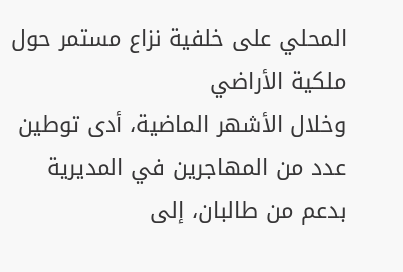المحلي على خلفية نزاع مستمر حول ملكية الأراضي
وخلال الأشهر الماضية، أدى توطين عدد من المهاجرين في المديرية بدعم من طالبان، إلى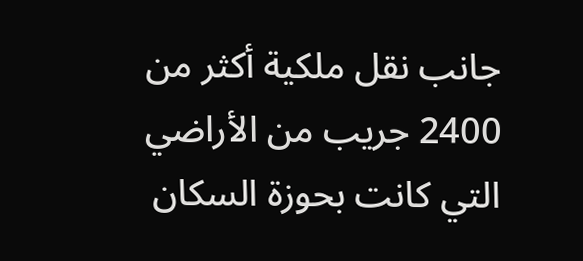جانب نقل ملكية أكثر من 2400 جريب من الأراضي التي كانت بحوزة السكان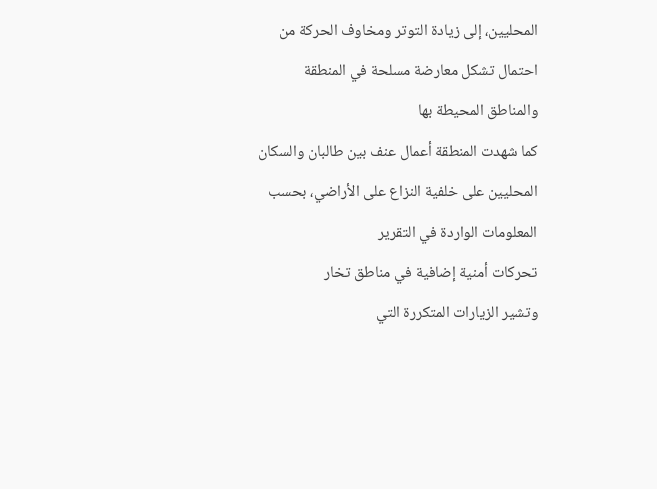المحليين، إلى زيادة التوتر ومخاوف الحركة من احتمال تشكل معارضة مسلحة في المنطقة والمناطق المحيطة بها
كما شهدت المنطقة أعمال عنف بين طالبان والسكان المحليين على خلفية النزاع على الأراضي، بحسب المعلومات الواردة في التقرير
تحركات أمنية إضافية في مناطق تخار
وتشير الزيارات المتكررة التي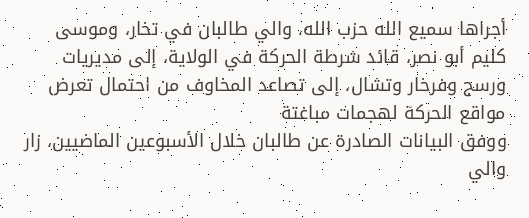أجراها سميع الله حزب الله، والي طالبان في تخار، وموسى كليم أبو نصر، قائد شرطة الحركة في الولاية، إلى مديريات ورسج وفرخار وتشال، إلى تصاعد المخاوف من احتمال تعرض مواقع الحركة لهجمات مباغتة
ووفق البيانات الصادرة عن طالبان خلال الأسبوعين الماضيين، زار والي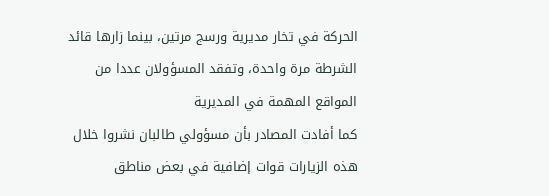الحركة في تخار مديرية ورسج مرتين، بينما زارها قائد الشرطة مرة واحدة، وتفقد المسؤولان عددا من المواقع المهمة في المديرية
كما أفادت المصادر بأن مسؤولي طالبان نشروا خلال هذه الزيارات قوات إضافية في بعض مناطق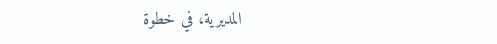المديرية، في خطوة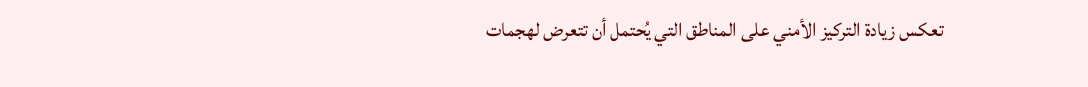تعكس زيادة التركيز الأمني على المناطق التي يُحتمل أن تتعرض لهجمات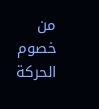من خصوم الحركة